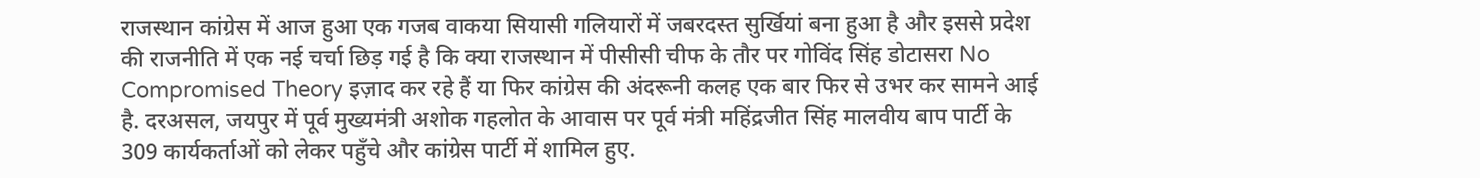राजस्थान कांग्रेस में आज हुआ एक गजब वाकया सियासी गलियारों में जबरदस्त सुर्खियां बना हुआ है और इससे प्रदेश की राजनीति में एक नई चर्चा छिड़ गई है कि क्या राजस्थान में पीसीसी चीफ के तौर पर गोविंद सिंह डोटासरा No Compromised Theory इज़ाद कर रहे हैं या फिर कांग्रेस की अंदरूनी कलह एक बार फिर से उभर कर सामने आई है. दरअसल, जयपुर में पूर्व मुख्यमंत्री अशोक गहलोत के आवास पर पूर्व मंत्री महिंद्रजीत सिंह मालवीय बाप पार्टी के 309 कार्यकर्ताओं को लेकर पहुँचे और कांग्रेस पार्टी में शामिल हुए.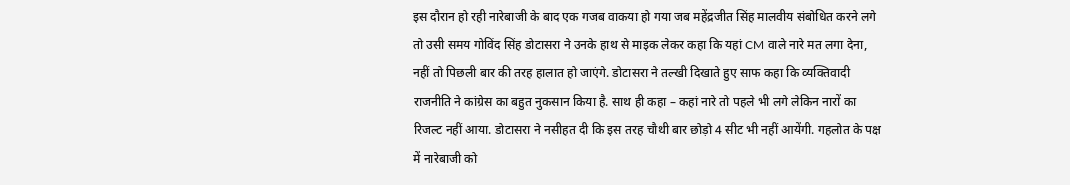इस दौरान हो रही नारेबाजी के बाद एक गजब वाकया हो गया जब महेंद्रजीत सिंह मालवीय संबोधित करने लगे तो उसी समय गोविंद सिंह डोटासरा ने उनके हाथ से माइक लेकर कहा कि यहां CM वाले नारे मत लगा देना, नहीं तो पिछली बार की तरह हालात हो जाएंगे. डोटासरा ने तल्खी दिखाते हुए साफ कहा कि व्यक्तिवादी राजनीति ने कांग्रेस का बहुत नुकसान किया है. साथ ही कहा – कहां नारे तो पहले भी लगे लेकिन नारों का रिजल्ट नहीं आया. डोटासरा ने नसीहत दी कि इस तरह चौथी बार छोड़ो 4 सीट भी नहीं आयेंगी. गहलोत के पक्ष में नारेबाजी को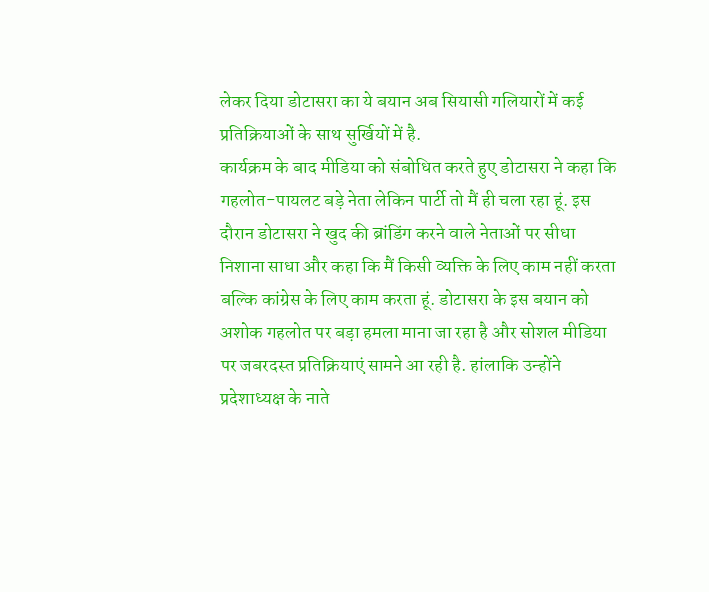लेकर दिया डोटासरा का ये बयान अब सियासी गलियारों में कई प्रतिक्रियाओं के साथ सुर्खियों में है.
कार्यक्रम के बाद मीडिया को संबोधित करते हुए डोटासरा ने कहा कि गहलोत-पायलट बड़े नेता लेकिन पार्टी तो मैं ही चला रहा हूं. इस दौरान डोटासरा ने खुद की ब्रांडिंग करने वाले नेताओं पर सीधा निशाना साधा और कहा कि मैं किसी व्यक्ति के लिए काम नहीं करता बल्कि कांग्रेस के लिए काम करता हूं. डोटासरा के इस बयान को अशोक गहलोत पर बड़ा हमला माना जा रहा है और सोशल मीडिया पर जबरदस्त प्रतिक्रियाएं सामने आ रही है. हांलाकि उन्होंने प्रदेशाध्यक्ष के नाते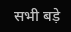सभी बड़े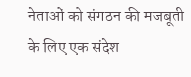नेताओं को संगठन की मजबूती के लिए एक संदेश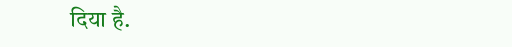दिया है.